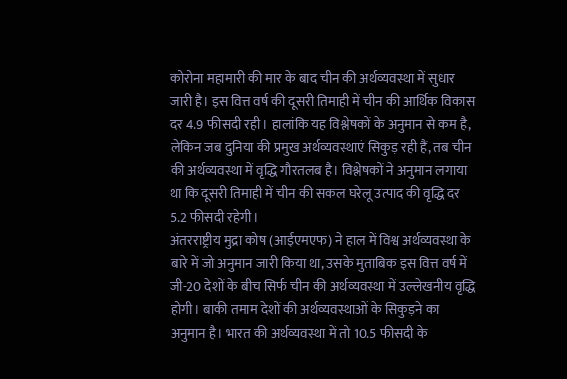कोरोना महामारी की मार के बाद चीन की अर्थव्यवस्था में सुधार जारी है। इस वित्त वर्ष की दूसरी तिमाही में चीन की आर्थिक विकास दर 4.9 फीसदी रही। हालांकि यह विश्लेषकों के अनुमान से कम है, लेकिन जब दुनिया की प्रमुख अर्थव्यवस्थाएं सिकुड़ रही हैं, तब चीन की अर्थव्यवस्था में वृद्धि गौरतलब है। विश्लेषकों ने अनुमान लगाया था कि दूसरी तिमाही में चीन की सकल घरेलू उत्पाद की वृद्धि दर 5.2 फीसदी रहेगी।
अंतरराष्ट्रीय मुद्रा कोष (आईएमएफ) ने हाल में विश्व अर्थव्यवस्था के बारे में जो अनुमान जारी किया था, उसके मुताबिक इस वित्त वर्ष में जी-20 देशों के बीच सिर्फ चीन की अर्थव्यवस्था में उल्लेखनीय वृद्धि होगी। बाकी तमाम देशों की अर्थव्यवस्थाओं के सिकुड़ने का अनुमान है। भारत की अर्थव्यवस्था में तो 10.5 फीसदी के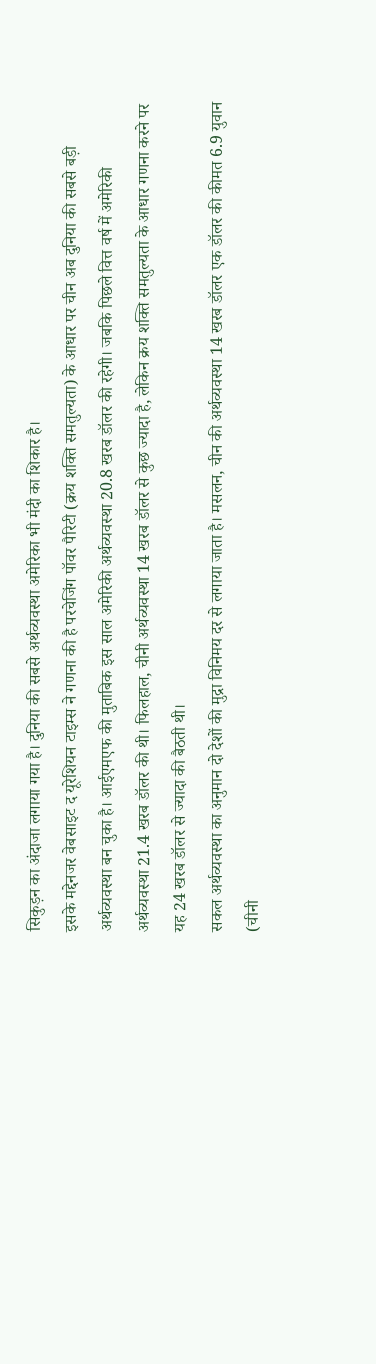सिकुड़न का अंदाजा लगाया गया है। दुनिया की सबसे अर्थव्यवस्था अमेरिका भी मंदी का शिकार है।
इसके मद्देनजर वेबसाइट द यूरेशियन टाइम्स ने गणना की है परचेजिंग पॉवर पैरिटी (क्रय शक्ति समतुल्यता) के आधार पर चीन अब दुनिया की सबसे बड़ी अर्थव्यवस्था बन चुका है। आईएमएफ की मुताबिक इस साल अमेरिकी अर्थव्यवस्था 20.8 खरब डॉलर की रहेगी। जबकि पिछले वित्त वर्ष में अमेरिकी अर्थव्यवस्था 21.4 खरब डॉलर की थी। फिलहाल, चीनी अर्थव्यवस्था 14 खरब डॉलर से कुछ ज्यादा है, लेकिन क्रय शक्ति समतुल्यता के आधार गणना करने पर यह 24 खरब डॉलर से ज्यादा की बैठती थी।
सकल अर्थव्यवस्था का अनुमान दो देशों की मुद्रा विनिमय दर से लगाया जाता है। मसलन, चीन की अर्थव्यवस्था 14 खरब डॉलर एक डॉलर की कीमत 6.9 युवान (चीनी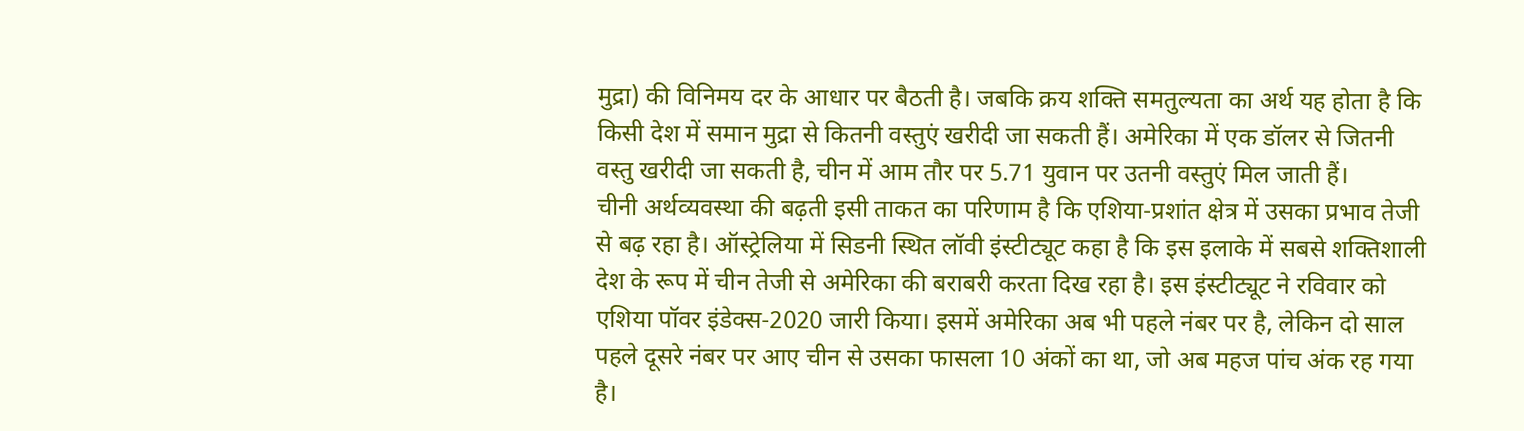मुद्रा) की विनिमय दर के आधार पर बैठती है। जबकि क्रय शक्ति समतुल्यता का अर्थ यह होता है कि किसी देश में समान मुद्रा से कितनी वस्तुएं खरीदी जा सकती हैं। अमेरिका में एक डॉलर से जितनी वस्तु खरीदी जा सकती है, चीन में आम तौर पर 5.71 युवान पर उतनी वस्तुएं मिल जाती हैं।
चीनी अर्थव्यवस्था की बढ़ती इसी ताकत का परिणाम है कि एशिया-प्रशांत क्षेत्र में उसका प्रभाव तेजी से बढ़ रहा है। ऑस्ट्रेलिया में सिडनी स्थित लॉवी इंस्टीट्यूट कहा है कि इस इलाके में सबसे शक्तिशाली देश के रूप में चीन तेजी से अमेरिका की बराबरी करता दिख रहा है। इस इंस्टीट्यूट ने रविवार को एशिया पॉवर इंडेक्स-2020 जारी किया। इसमें अमेरिका अब भी पहले नंबर पर है, लेकिन दो साल पहले दूसरे नंबर पर आए चीन से उसका फासला 10 अंकों का था, जो अब महज पांच अंक रह गया है।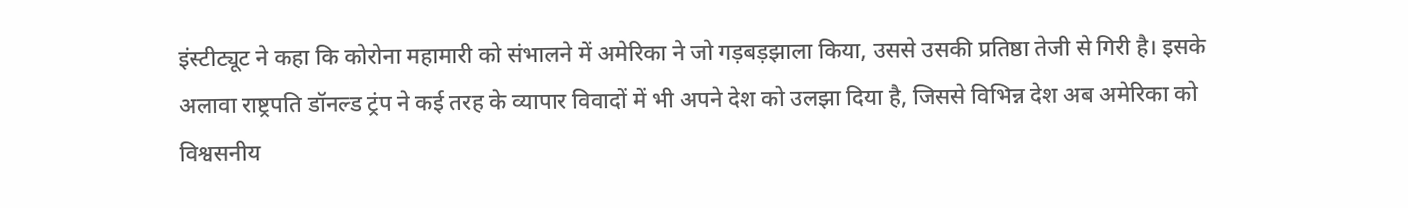इंस्टीट्यूट ने कहा कि कोरोना महामारी को संभालने में अमेरिका ने जो गड़बड़झाला किया, उससे उसकी प्रतिष्ठा तेजी से गिरी है। इसके अलावा राष्ट्रपति डॉनल्ड ट्रंप ने कई तरह के व्यापार विवादों में भी अपने देश को उलझा दिया है, जिससे विभिन्न देश अब अमेरिका को विश्वसनीय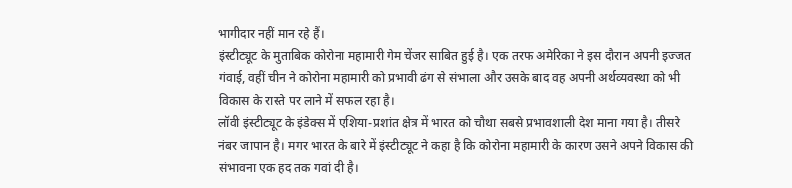भागीदार नहीं मान रहे हैं।
इंस्टीट्यूट के मुताबिक कोरोना महामारी गेम चेंजर साबित हुई है। एक तरफ अमेरिका ने इस दौरान अपनी इज्जत गंवाई, वहीं चीन ने कोरोना महामारी को प्रभावी ढंग से संभाला और उसके बाद वह अपनी अर्थव्यवस्था को भी विकास के रास्ते पर लाने में सफल रहा है।
लॉवी इंस्टीट्यूट के इंडेक्स में एशिया-प्रशांत क्षेत्र में भारत को चौथा सबसे प्रभावशाली देश माना गया है। तीसरे नंबर जापान है। मगर भारत के बारे में इंस्टीट्यूट ने कहा है कि कोरोना महामारी के कारण उसने अपने विकास की संभावना एक हद तक गवां दी है।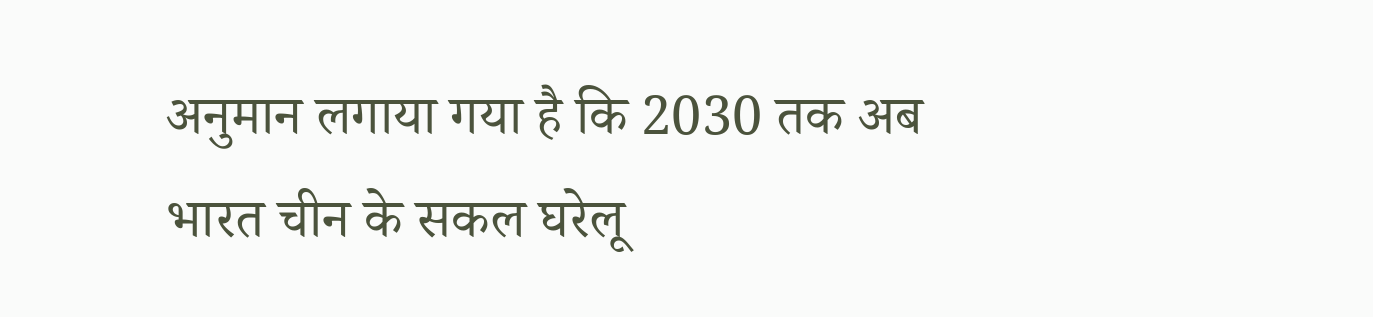अनुमान लगाया गया है कि 2030 तक अब भारत चीन के सकल घरेलू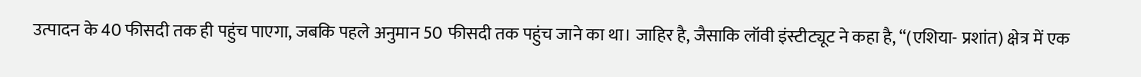उत्पादन के 40 फीसदी तक ही पहुंच पाएगा, जबकि पहले अनुमान 50 फीसदी तक पहुंच जाने का था। जाहिर है, जैसाकि लॉवी इंस्टीट्यूट ने कहा है, “(एशिया- प्रशांत) क्षेत्र में एक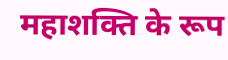महाशक्ति के रूप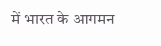में भारत के आगमन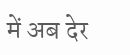में अब देर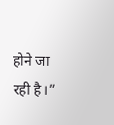होने जा रही है।”